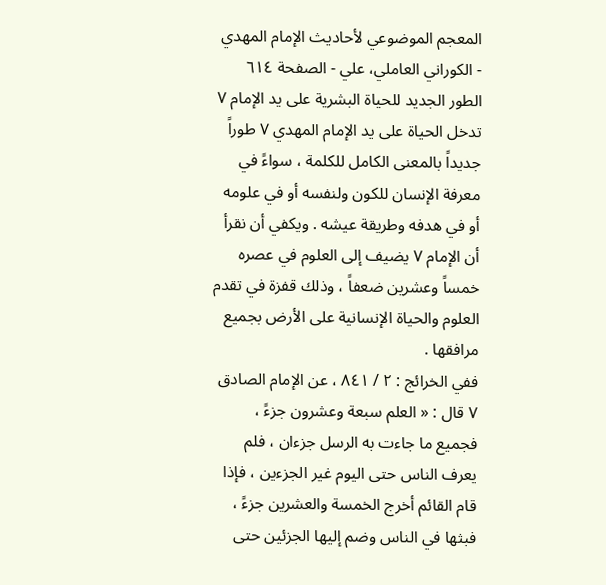المعجم الموضوعي لأحاديث الإمام المهدي - الكوراني العاملي، علي - الصفحة ٦١٤
الطور الجديد للحياة البشرية على يد الإمام ٧
تدخل الحياة على يد الإمام المهدي ٧ طوراً جديداً بالمعنى الكامل للكلمة ، سواءً في معرفة الإنسان للكون ولنفسه أو في علومه أو في هدفه وطريقة عيشه . ويكفي أن نقرأ أن الإمام ٧ يضيف إلى العلوم في عصره خمساً وعشرين ضعفاً ، وذلك قفزة في تقدم العلوم والحياة الإنسانية على الأرض بجميع مرافقها .
ففي الخرائج : ٢ / ٨٤١ ، عن الإمام الصادق ٧ قال : « العلم سبعة وعشرون جزءً ، فجميع ما جاءت به الرسل جزءان ، فلم يعرف الناس حتى اليوم غير الجزءين ، فإذا قام القائم أخرج الخمسة والعشرين جزءً ، فبثها في الناس وضم إليها الجزئين حتى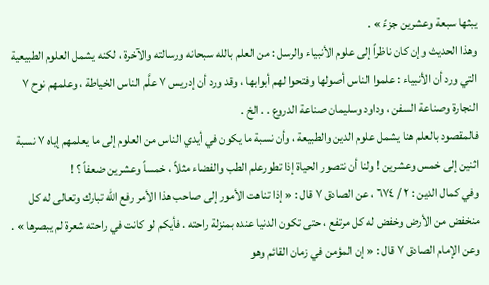يبثها سبعة وعشرين جزءً » .
وهذا الحديث وإن كان ناظراً إلى علوم الأنبياء والرسل : من العلم بالله سبحانه ورسالته والآخرة ، لكنه يشمل العلوم الطبيعية التي ورد أن الأنبياء : علموا الناس أصولها وفتحوا لهم أبوابها ، وقد ورد أن إدريس ٧ علَّم الناس الخياطة ، وعلمهم نوح ٧ النجارة وصناعة السفن ، وداود وسليمان صناعة الدروع . . الخ .
فالمقصود بالعلم هنا يشمل علوم الدين والطبيعة ، وأن نسبة ما يكون في أيدي الناس من العلوم إلى ما يعلمهم إياه ٧ نسبة اثنين إلى خمس وعشرين ! ولنا أن نتصور الحياة إذا تطورعلم الطب والفضاء مثلاً ، خمساً وعشرين ضعفاً ؟ !
وفي كمال الدين : ٢ / ٦٧٤ ، عن الصادق ٧ قال : « إذا تناهت الأمور إلى صاحب هذا الأمر رفع الله تبارك وتعالى له كل منخفض من الأرض وخفض له كل مرتفع ، حتى تكون الدنيا عنده بمنزلة راحته . فأيكم لو كانت في راحته شعرة لم يبصرها » .
وعن الإمام الصادق ٧ قال : « إن المؤمن في زمان القائم وهو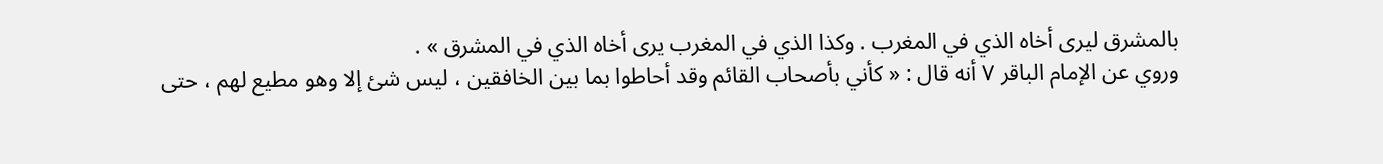بالمشرق ليرى أخاه الذي في المغرب . وكذا الذي في المغرب يرى أخاه الذي في المشرق » .
وروي عن الإمام الباقر ٧ أنه قال : « كأني بأصحاب القائم وقد أحاطوا بما بين الخافقين ، ليس شئ إلا وهو مطيع لهم ، حتى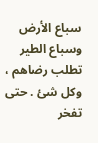سباع الأرض وسباع الطير تطلب رضاهم ، وكل شئ . حتى تفخر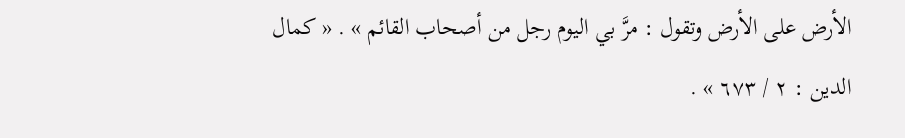الأرض على الأرض وتقول : مرَّ بي اليوم رجل من أصحاب القائم » . « كمال الدين : ٢ / ٦٧٣ » .